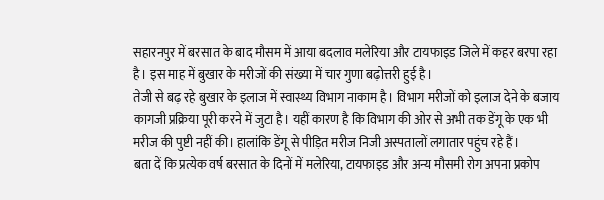सहारनपुर में बरसात के बाद मौसम में आया बदलाव मलेरिया और टायफाइड जिले में कहर बरपा रहा है। इस माह में बुखार के मरीजों की संख्या में चार गुणा बढ़ोत्तरी हुई है।
तेजी से बढ़ रहे बुखार के इलाज में स्वास्थ्य विभाग नाकाम है। विभाग मरीजों को इलाज देने के बजाय कागजी प्रक्रिया पूरी करने में जुटा है। यहीं कारण है कि विभाग की ओर से अभी तक डेंगू के एक भी मरीज की पुष्टी नहीं की। हालांकि डेंगू से पीड़ित मरीज निजी अस्पतालों लगातार पहुंच रहे हैं।
बता दें कि प्रत्येक वर्ष बरसात के दिनों में मलेरिया, टायफाइड और अन्य मौसमी रोग अपना प्रकोप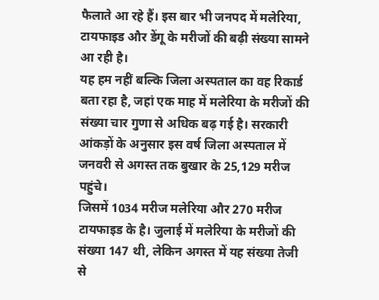फैलाते आ रहे हैं। इस बार भी जनपद में मलेरिया, टायफाइड और डेंगू के मरीजों की बढ़ी संख्या सामने आ रही है।
यह हम नहीं बल्कि जिला अस्पताल का वह रिकार्ड बता रहा है, जहां एक माह में मलेरिया के मरीजों की संख्या चार गुणा से अधिक बढ़ गई है। सरकारी आंकड़ों के अनुसार इस वर्ष जिला अस्पताल में जनवरी से अगस्त तक बुखार के 25,129 मरीज पहुंचे।
जिसमें 1034 मरीज मलेरिया और 270 मरीज टायफाइड के है। जुलाई में मलेरिया के मरीजों की संख्या 147 थी, लेकिन अगस्त में यह संख्या तेजी से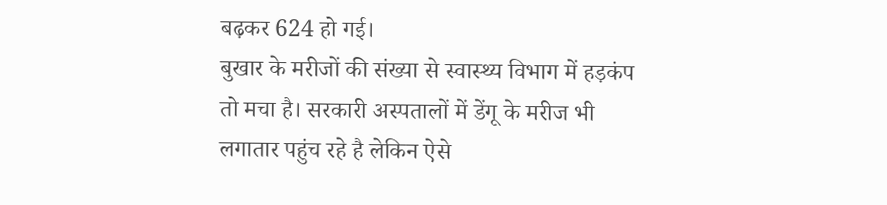बढ़कर 624 हो गई।
बुखार के मरीजों की संख्या से स्वास्थ्य विभाग में हड़कंप तो मचा है। सरकारी अस्पतालों में डेंगू के मरीज भी लगातार पहुंच रहे है लेकिन ऐसे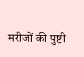मरीजों की पुष्टी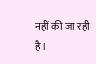नहीं की जा रही है।